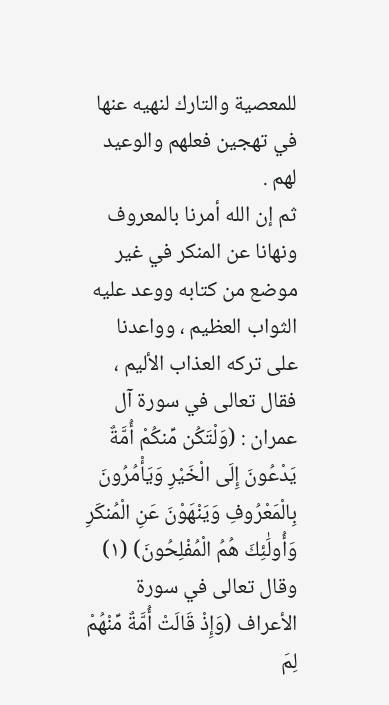للمعصية والتارك لنهيه عنها في تهجين فعلهم والوعيد لهم .
ثم إن الله أمرنا بالمعروف ونهانا عن المنكر في غير موضع من كتابه ووعد عليه الثواب العظيم ، وواعدنا على تركه العذاب الأليم ، فقال تعالى في سورة آل عمران : (وَلْتَكُن مِّنكُمْ أُمَّةٌ يَدْعُونَ إِلَى الْخَيْرِ وَيَأْمُرُونَ بِالْمَعْرُوفِ وَيَنْهَوْنَ عَنِ الْمُنكَرِ وَأُولَٰئِكَ هُمُ الْمُفْلِحُونَ) (١) وقال تعالى في سورة الأعراف (وَإِذْ قَالَتْ أُمَّةٌ مِّنْهُمْ لِمَ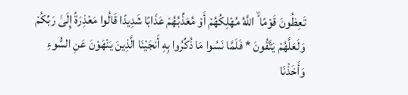تَعِظُونَ قَوْمًا ۙ اللَّهُ مُهْلِكُهُمْ أَوْ مُعَذِّبُهُمْ عَذَابًا شَدِيدًا قَالُوا مَعْذِرَةً إِلَىٰ رَبِّكُمْ وَلَعَلَّهُمْ يَتَّقُونَ * فَلَمَّا نَسُوا مَا ذُكِّرُوا بِهِ أَنجَيْنَا الَّذِينَ يَنْهَوْنَ عَنِ السُّوءِ وَأَخَذْنَا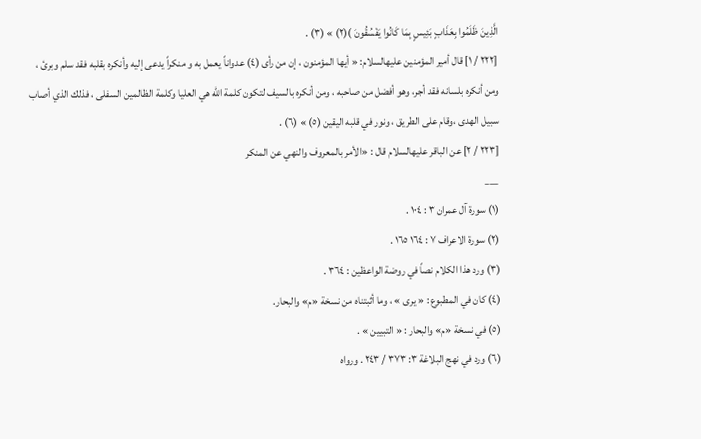الَّذِينَ ظَلَمُوا بِعَذَابٍ بَئِيسٍ بِمَا كَانُوا يَفْسُقُونَ )(٢) » (٣) .
[٢٢٢ / ١] قال أمير المؤمنين عليهالسلام: « أيها المؤمنون ، إن من رأى (٤) عدواناً يعمل به و منكراً يدعى إليه وأنكره بقلبه فقد سلم وبرئ ، ومن أنكره بلسانه فقد أجر، وهو أفضل من صاحبه ، ومن أنكره بالسيف لتكون كلمة الله هي العليا وكلمة الظالمين السفلى ، فذلك الذي أصاب سبيل الهدى ،وقام على الطريق ، ونور في قلبه اليقين (٥) » (٦) .
[٢٢٣ / ٢] عن الباقر عليهالسلام قال : «الأمر بالمعروف والنهي عن المنكر
___
(١) سورة آل عمران ٣ : ١٠٤ .
(٢) سورة الاعراف ٧ : ١٦٤ ١٦٥ .
(٣) ورد هذا الكلام نصاً في روضة الواعظين : ٣٦٤ .
(٤) كان في المطبوع : « يرى » ، وما أثبتناه من نسخة «م» والبحار.
(٥) في نسخة «م» والبحار : « التبيين » .
(٦) ورد في نهج البلاغة ٣: ٣٧٣ / ٢٤٣ . ورواه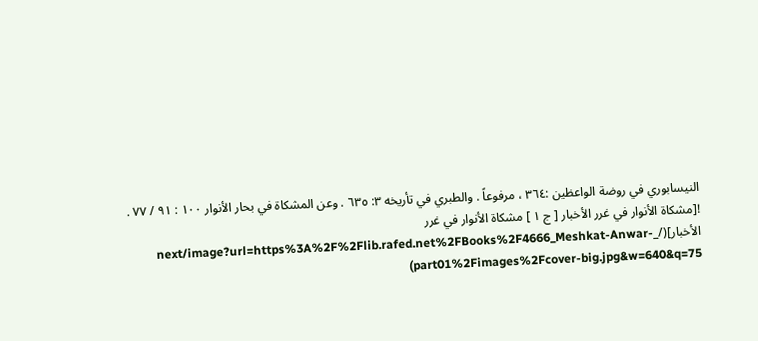النيسابوري في روضة الواعظين :٣٦٤ ، مرفوعاً . والطبري في تأريخه ٣: ٦٣٥ . وعن المشكاة في بحار الأنوار ١٠٠ : ٩١ / ٧٧ .
![مشكاة الأنوار في غرر الأخبار [ ج ١ ] مشكاة الأنوار في غرر الأخبار](/_next/image?url=https%3A%2F%2Flib.rafed.net%2FBooks%2F4666_Meshkat-Anwar-part01%2Fimages%2Fcover-big.jpg&w=640&q=75)